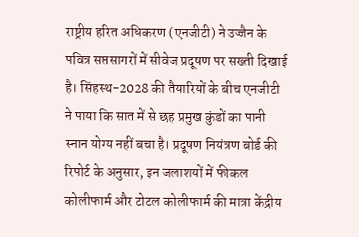राष्ट्रीय हरित अधिकरण (एनजीटी) ने उज्जैन के पवित्र सप्तसागरों में सीवेज प्रदूषण पर सख्ती दिखाई है। सिंहस्थ-2028 की तैयारियों के बीच एनजीटी ने पाया कि सात में से छह प्रमुख कुंडों का पानी स्नान योग्य नहीं बचा है। प्रदूषण नियंत्रण बोर्ड की रिपोर्ट के अनुसार, इन जलाशयों में फीकल कोलीफार्म और टोटल कोलीफार्म की मात्रा केंद्रीय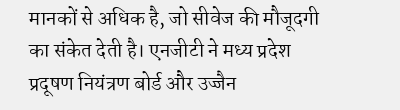मानकों से अधिक है, जो सीवेज की मौजूदगी का संकेत देती है। एनजीटी ने मध्य प्रदेश प्रदूषण नियंत्रण बोर्ड और उज्जैन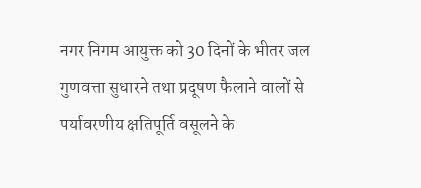नगर निगम आयुक्त को 30 दिनों के भीतर जल गुणवत्ता सुधारने तथा प्रदूषण फैलाने वालों से पर्यावरणीय क्षतिपूर्ति वसूलने के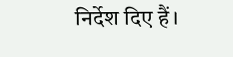निर्देश दिए हैं।